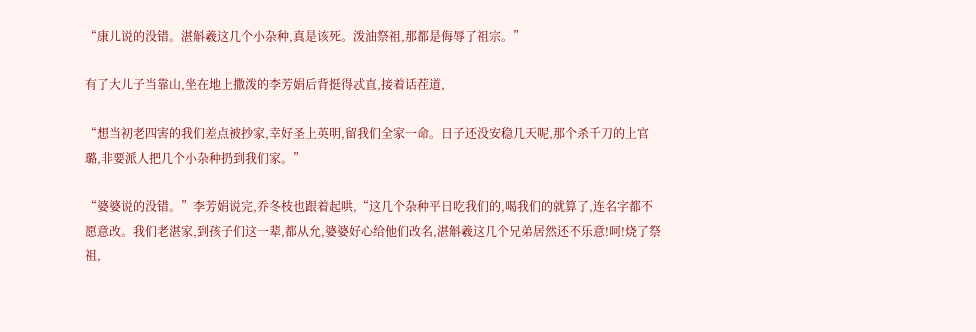“康儿说的没错。湛斛羲这几个小杂种,真是该死。泼油祭祖,那都是侮辱了祖宗。”

有了大儿子当靠山,坐在地上撒泼的李芳娟后背挺得忒直,接着话茬道,

“想当初老四害的我们差点被抄家,幸好圣上英明,留我们全家一命。日子还没安稳几天呢,那个杀千刀的上官璐,非要派人把几个小杂种扔到我们家。”

“婆婆说的没错。”李芳娟说完,乔冬枝也跟着起哄,“这几个杂种平日吃我们的,喝我们的就算了,连名字都不愿意改。我们老湛家,到孩子们这一辈,都从允,婆婆好心给他们改名,湛斛羲这几个兄弟居然还不乐意!呵!烧了祭祖,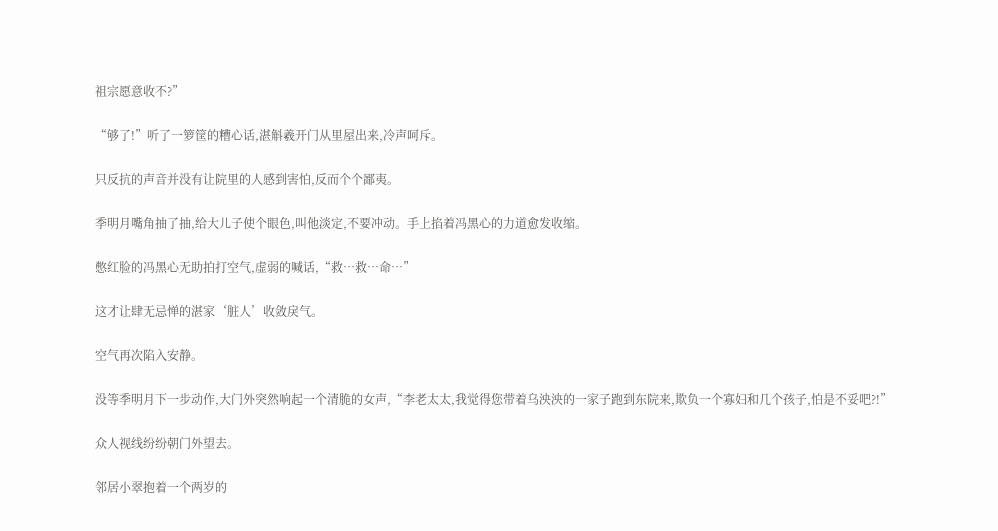祖宗愿意收不?”

“够了!”听了一箩筐的糟心话,湛斛羲开门从里屋出来,冷声呵斥。

只反抗的声音并没有让院里的人感到害怕,反而个个鄙夷。

季明月嘴角抽了抽,给大儿子使个眼色,叫他淡定,不要冲动。手上掐着冯黑心的力道愈发收缩。

憋红脸的冯黑心无助拍打空气,虚弱的喊话,“救…救…命…”

这才让肆无忌惮的湛家‘脏人’收敛戾气。

空气再次陷入安静。

没等季明月下一步动作,大门外突然响起一个清脆的女声,“李老太太,我觉得您带着乌泱泱的一家子跑到东院来,欺负一个寡妇和几个孩子,怕是不妥吧?!”

众人视线纷纷朝门外望去。

邻居小翠抱着一个两岁的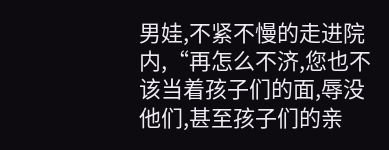男娃,不紧不慢的走进院内,“再怎么不济,您也不该当着孩子们的面,辱没他们,甚至孩子们的亲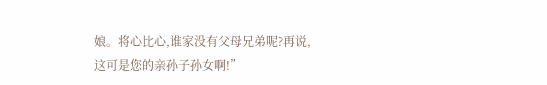娘。将心比心,谁家没有父母兄弟呢?再说,这可是您的亲孙子孙女啊!”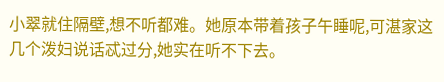小翠就住隔壁,想不听都难。她原本带着孩子午睡呢,可湛家这几个泼妇说话忒过分,她实在听不下去。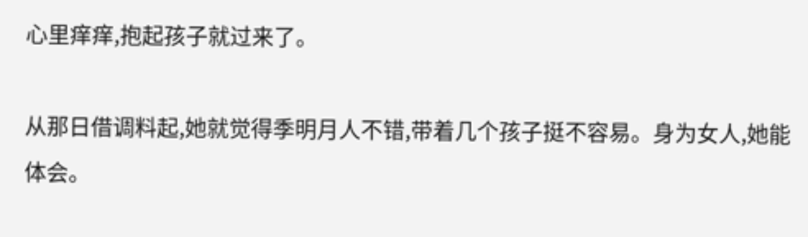心里痒痒,抱起孩子就过来了。

从那日借调料起,她就觉得季明月人不错,带着几个孩子挺不容易。身为女人,她能体会。